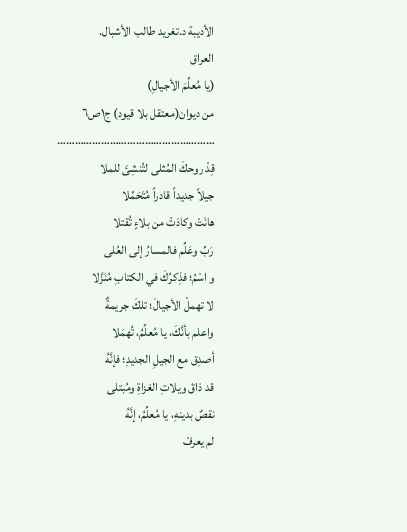الأديبة د.تغريد طالب الأشبال.
العراق
(يا مُعلِّمَ الأجيالِ)
من ديوان(معتقل بلا قيود) ج١ص٦
………………………………………………
قِدْ روحكَ المُثلى لتُنشِئَ للملا
جيلاً جديداً قادراً مُتَحَمِّلا
هانَتْ وكادَتْ من بلاءٍ تُقتلا
رَبِّ وعَلِّم فالمسارُ إلى العُلى
و اسْمُ؛ فذِكرُكَ في الكتابِ مُنَزَّلا
لا تهملْ الأجيالَ؛ تلكَ جريمةٌ
واعلم بأنَّكَ، يا مُعلِّمُ، تُهمَلا
أصدِق مع الجيلِ الجديدِ؛ فإنَّهُ
قد ذاقَ ويلاتِ الغزاةِ ومُبتلى
نقصٌ بدينهِ، يا مُعلِّمُ، إنَّهُ
لم يعرفْ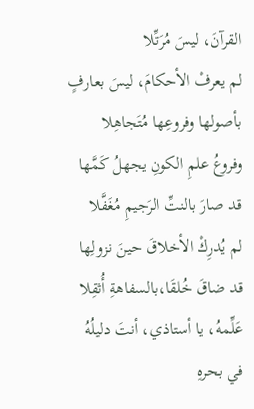القرآنَ، ليسَ مُرَتِّلا
لم يعرفْ الأحكامَ، ليسَ بعارفٍ
بأصولها وفروعِها مُتَجاهِلا
وفروعُ علمِ الكونِ يجهلُ كَمَّها
قد صارَ بالنتِّ الرَجيمِ مُغَفَّلا
لم يُدرِكْ الأخلاقَ حينَ نزولِها
قد ضاقَ خُلقَا،بالسفاهةِ أُثقِلا
عَلِّمهُ، يا أستاذي، أنتَ دليلُهُ
في بحرهِ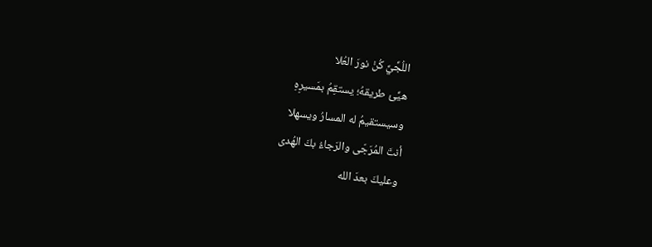اللُجِّيِّ كُنْ نورَ العُلا
هيِّئ طريقهُ؛ يستقِمُ بمَسيرِهِ
وسيستقيمُ له المسارُ ويسهلا
أنتَ المُرَجّى والرَجاءُ بكَ الهُدى
وعليكَ بعدَ الله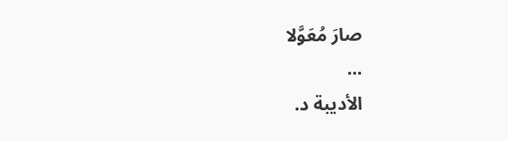صارَ مُعَوَّلا
...
الأديبة د.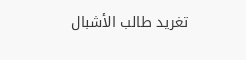تغريد طالب الأشبال